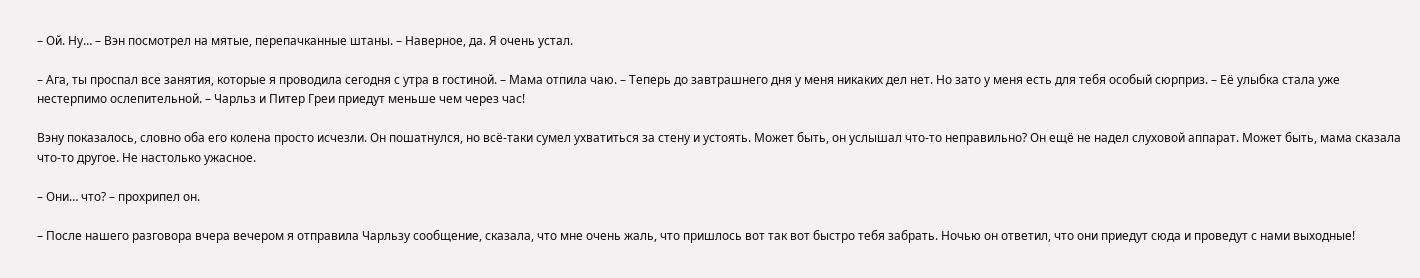– Ой. Ну… – Вэн посмотрел на мятые, перепачканные штаны. – Наверное, да. Я очень устал.

– Ага, ты проспал все занятия, которые я проводила сегодня с утра в гостиной. – Мама отпила чаю. – Теперь до завтрашнего дня у меня никаких дел нет. Но зато у меня есть для тебя особый сюрприз. – Её улыбка стала уже нестерпимо ослепительной. – Чарльз и Питер Греи приедут меньше чем через час!

Вэну показалось, словно оба его колена просто исчезли. Он пошатнулся, но всё-таки сумел ухватиться за стену и устоять. Может быть, он услышал что-то неправильно? Он ещё не надел слуховой аппарат. Может быть, мама сказала что-то другое. Не настолько ужасное.

– Они… что? – прохрипел он.

– После нашего разговора вчера вечером я отправила Чарльзу сообщение, сказала, что мне очень жаль, что пришлось вот так вот быстро тебя забрать. Ночью он ответил, что они приедут сюда и проведут с нами выходные!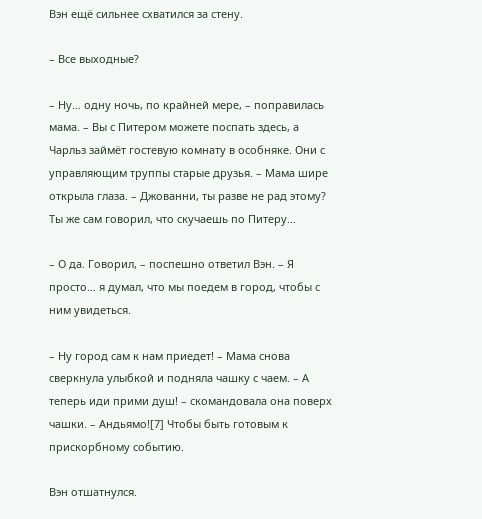Вэн ещё сильнее схватился за стену.

– Все выходные?

– Ну… одну ночь, по крайней мере, – поправилась мама. – Вы с Питером можете поспать здесь, а Чарльз займёт гостевую комнату в особняке. Они с управляющим труппы старые друзья. – Мама шире открыла глаза. – Джованни, ты разве не рад этому? Ты же сам говорил, что скучаешь по Питеру…

– О да. Говорил, – поспешно ответил Вэн. – Я просто… я думал, что мы поедем в город, чтобы с ним увидеться.

– Ну город сам к нам приедет! – Мама снова сверкнула улыбкой и подняла чашку с чаем. – А теперь иди прими душ! – скомандовала она поверх чашки. – Андьямо![7] Чтобы быть готовым к прискорбному событию.

Вэн отшатнулся.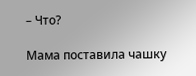– Что?

Мама поставила чашку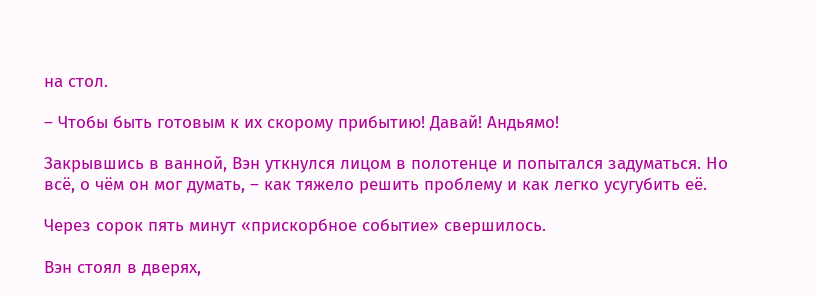на стол.

– Чтобы быть готовым к их скорому прибытию! Давай! Андьямо!

Закрывшись в ванной, Вэн уткнулся лицом в полотенце и попытался задуматься. Но всё, о чём он мог думать, – как тяжело решить проблему и как легко усугубить её.

Через сорок пять минут «прискорбное событие» свершилось.

Вэн стоял в дверях,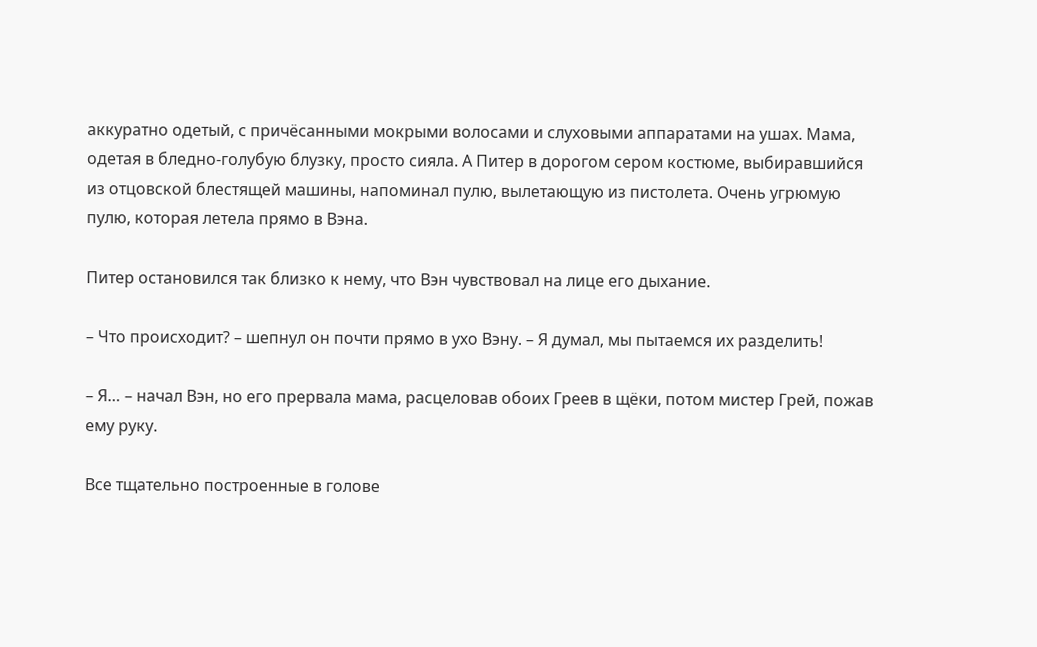аккуратно одетый, с причёсанными мокрыми волосами и слуховыми аппаратами на ушах. Мама, одетая в бледно-голубую блузку, просто сияла. А Питер в дорогом сером костюме, выбиравшийся из отцовской блестящей машины, напоминал пулю, вылетающую из пистолета. Очень угрюмую пулю, которая летела прямо в Вэна.

Питер остановился так близко к нему, что Вэн чувствовал на лице его дыхание.

– Что происходит? – шепнул он почти прямо в ухо Вэну. – Я думал, мы пытаемся их разделить!

– Я… – начал Вэн, но его прервала мама, расцеловав обоих Греев в щёки, потом мистер Грей, пожав ему руку.

Все тщательно построенные в голове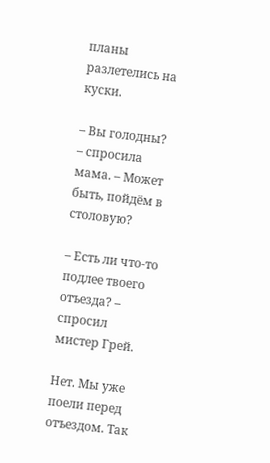планы разлетелись на куски.

– Вы голодны? – спросила мама. – Может быть, пойдём в столовую?

– Есть ли что-то подлее твоего отъезда? – спросил мистер Грей.

Нет. Мы уже поели перед отъездом. Так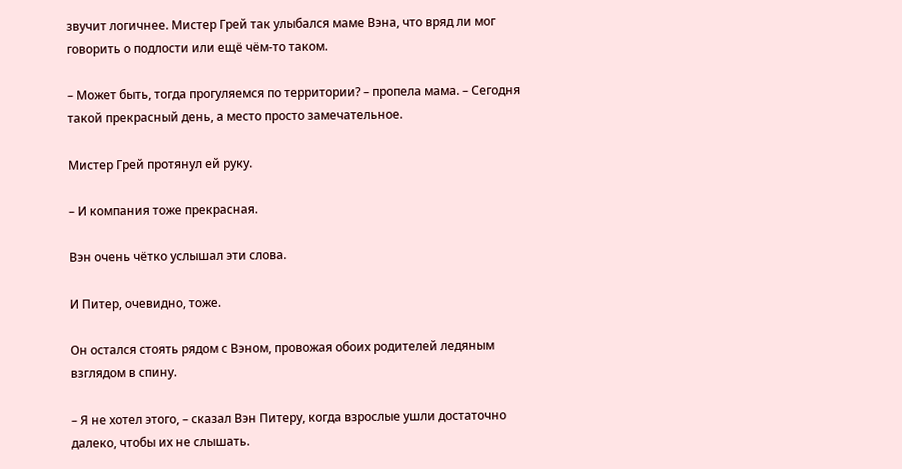звучит логичнее. Мистер Грей так улыбался маме Вэна, что вряд ли мог говорить о подлости или ещё чём-то таком.

– Может быть, тогда прогуляемся по территории? – пропела мама. – Сегодня такой прекрасный день, а место просто замечательное.

Мистер Грей протянул ей руку.

– И компания тоже прекрасная.

Вэн очень чётко услышал эти слова.

И Питер, очевидно, тоже.

Он остался стоять рядом с Вэном, провожая обоих родителей ледяным взглядом в спину.

– Я не хотел этого, – сказал Вэн Питеру, когда взрослые ушли достаточно далеко, чтобы их не слышать.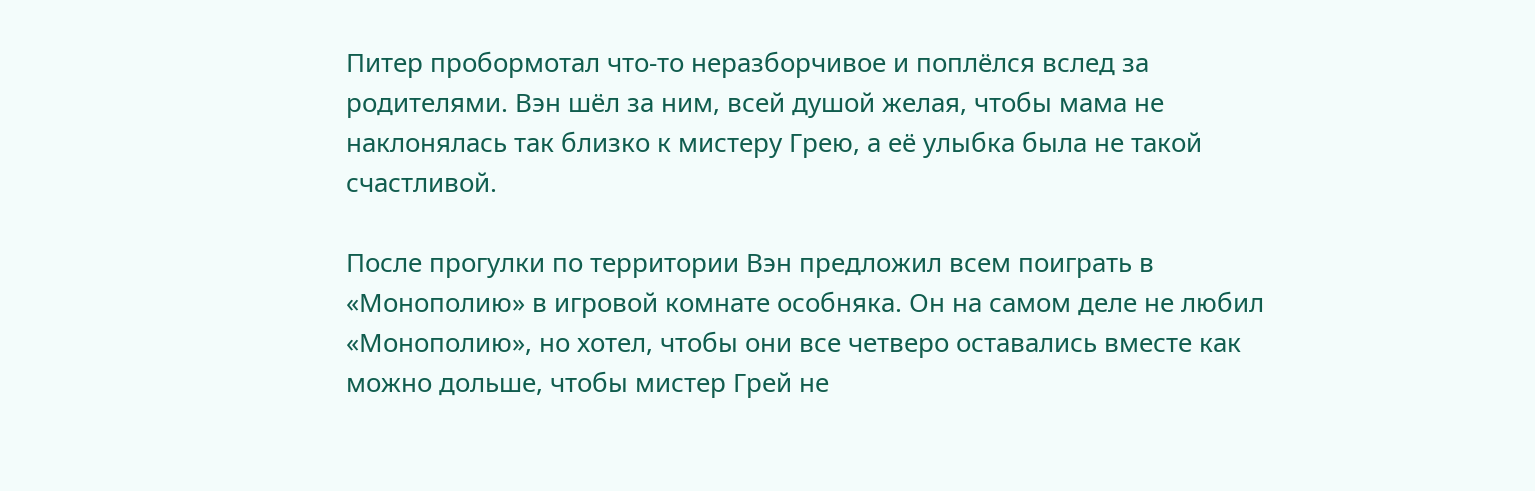Питер пробормотал что-то неразборчивое и поплёлся вслед за родителями. Вэн шёл за ним, всей душой желая, чтобы мама не наклонялась так близко к мистеру Грею, а её улыбка была не такой счастливой.

После прогулки по территории Вэн предложил всем поиграть в «Монополию» в игровой комнате особняка. Он на самом деле не любил «Монополию», но хотел, чтобы они все четверо оставались вместе как можно дольше, чтобы мистер Грей не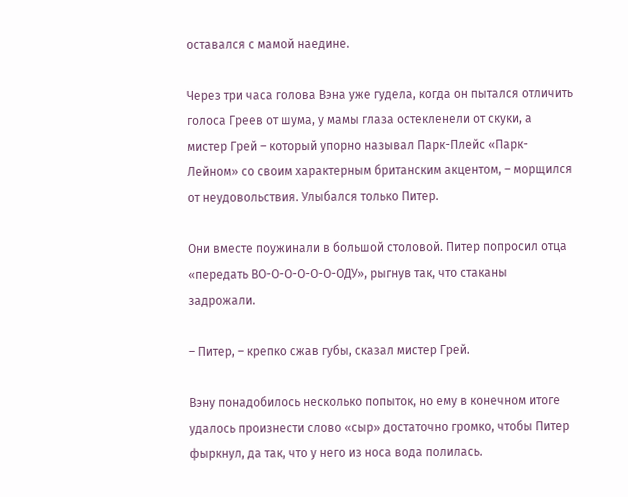оставался с мамой наедине.

Через три часа голова Вэна уже гудела, когда он пытался отличить голоса Греев от шума, у мамы глаза остекленели от скуки, а мистер Грей – который упорно называл Парк-Плейс «Парк-Лейном» со своим характерным британским акцентом, – морщился от неудовольствия. Улыбался только Питер.

Они вместе поужинали в большой столовой. Питер попросил отца «передать ВО-О-О-О-О-О-ОДУ», рыгнув так, что стаканы задрожали.

– Питер, – крепко сжав губы, сказал мистер Грей.

Вэну понадобилось несколько попыток, но ему в конечном итоге удалось произнести слово «сыр» достаточно громко, чтобы Питер фыркнул, да так, что у него из носа вода полилась.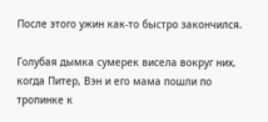После этого ужин как-то быстро закончился.

Голубая дымка сумерек висела вокруг них, когда Питер, Вэн и его мама пошли по тропинке к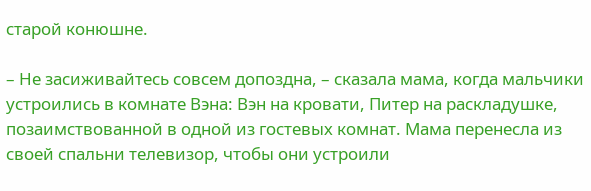старой конюшне.

– Не засиживайтесь совсем допоздна, – сказала мама, когда мальчики устроились в комнате Вэна: Вэн на кровати, Питер на раскладушке, позаимствованной в одной из гостевых комнат. Мама перенесла из своей спальни телевизор, чтобы они устроили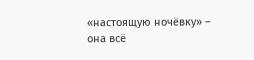«настоящую ночёвку» – она всё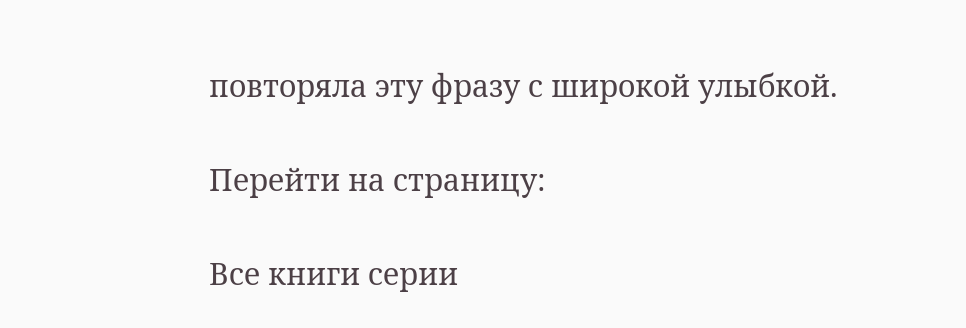повторяла эту фразу с широкой улыбкой.

Перейти на страницу:

Все книги серии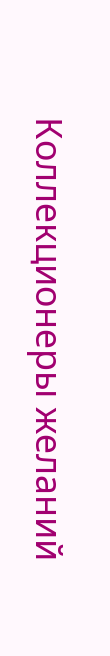Коллекционеры желаний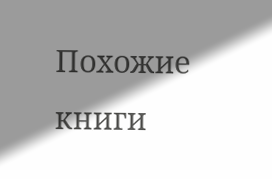Похожие книги